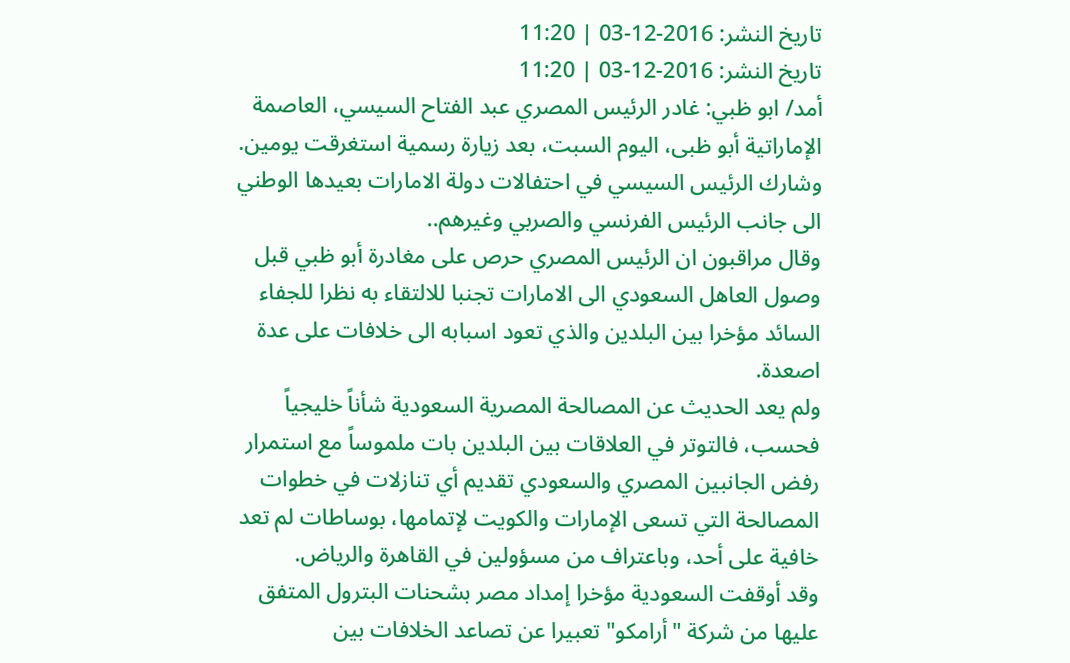تاريخ النشر: 2016-12-03 | 11:20
تاريخ النشر: 2016-12-03 | 11:20
أمد/ ابو ظبي: غادر الرئيس المصري عبد الفتاح السيسي، العاصمة الإماراتية أبو ظبى، اليوم السبت، بعد زيارة رسمية استغرقت يومين.
وشارك الرئيس السيسي في احتفالات دولة الامارات بعيدها الوطني الى جانب الرئيس الفرنسي والصربي وغيرهم..
وقال مراقبون ان الرئيس المصري حرص على مغادرة أبو ظبي قبل وصول العاهل السعودي الى الامارات تجنبا للالتقاء به نظرا للجفاء السائد مؤخرا بين البلدين والذي تعود اسبابه الى خلافات على عدة اصعدة.
ولم يعد الحديث عن المصالحة المصرية السعودية شأناً خليجياً فحسب، فالتوتر في العلاقات بين البلدين بات ملموساً مع استمرار رفض الجانبين المصري والسعودي تقديم أي تنازلات في خطوات المصالحة التي تسعى الإمارات والكويت لإتمامها، بوساطات لم تعد خافية على أحد، وباعتراف من مسؤولين في القاهرة والرياض.
وقد أوقفت السعودية مؤخرا إمداد مصر بشحنات البترول المتفق عليها من شركة "أرامكو" تعبيرا عن تصاعد الخلافات بين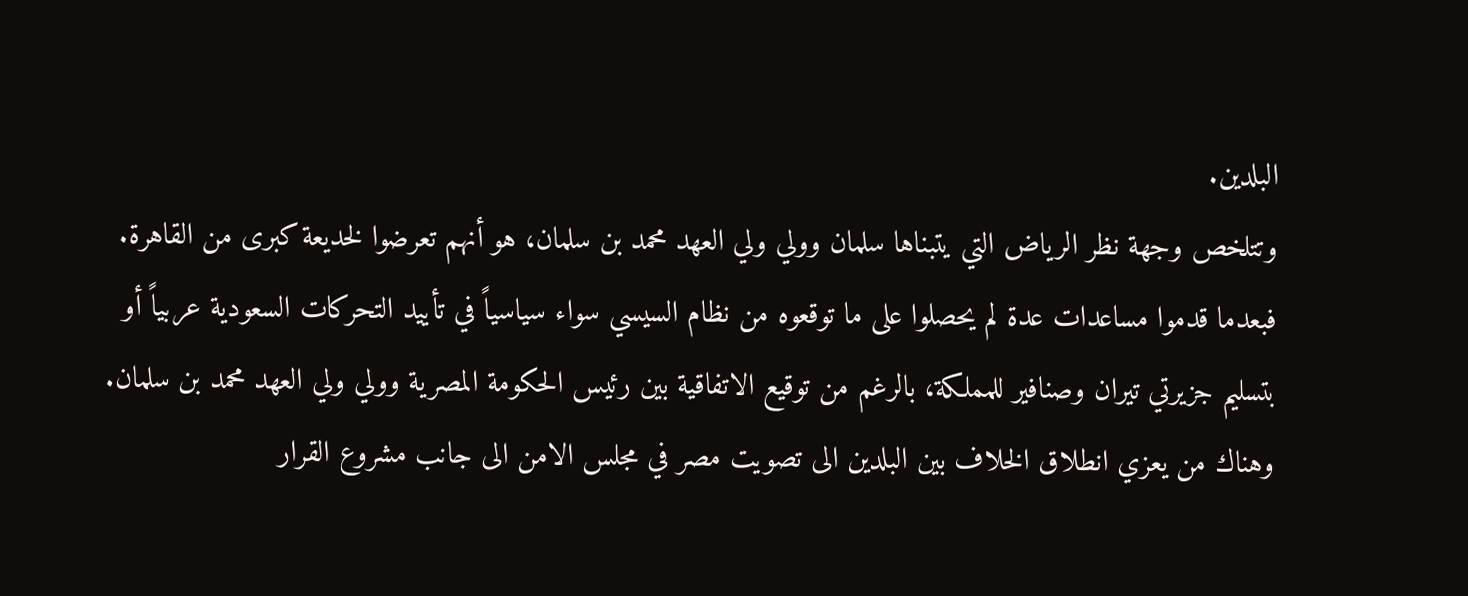البلدين.
وتتلخص وجهة نظر الرياض التي يتبناها سلمان وولي ولي العهد محمد بن سلمان، هو أنهم تعرضوا لخديعة كبرى من القاهرة. فبعدما قدموا مساعدات عدة لم يحصلوا على ما توقعوه من نظام السيسي سواء سياسياً في تأييد التحركات السعودية عربياً أو بتسليم جزيرتي تيران وصنافير للمملكة، بالرغم من توقيع الاتفاقية بين رئيس الحكومة المصرية وولي ولي العهد محمد بن سلمان.
وهناك من يعزي انطلاق الخلاف بين البلدين الى تصويت مصر في مجلس الامن الى جانب مشروع القرار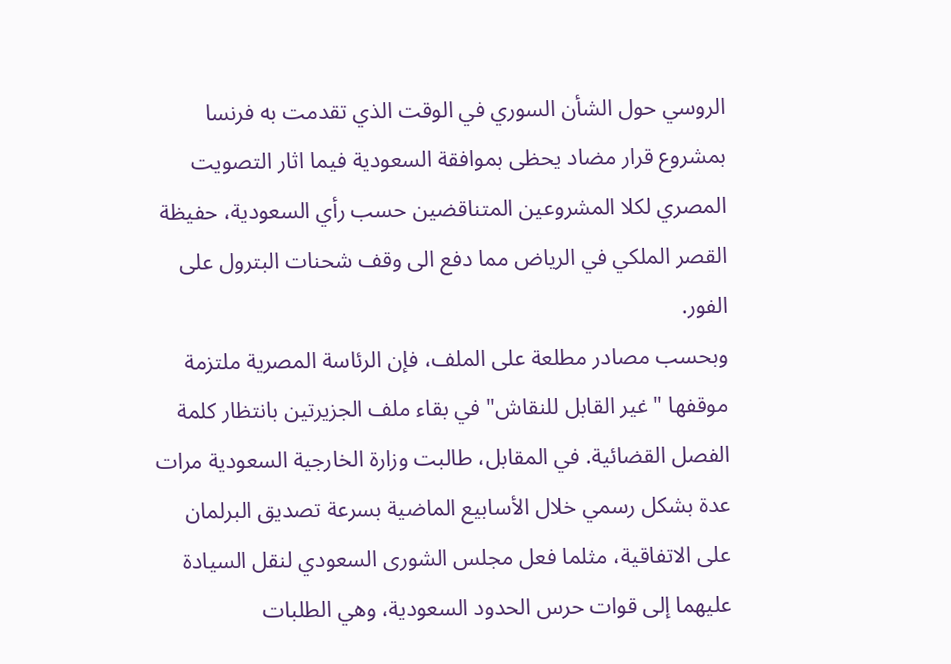الروسي حول الشأن السوري في الوقت الذي تقدمت به فرنسا بمشروع قرار مضاد يحظى بموافقة السعودية فيما اثار التصويت المصري لكلا المشروعين المتناقضين حسب رأي السعودية، حفيظة القصر الملكي في الرياض مما دفع الى وقف شحنات البترول على الفور.
وبحسب مصادر مطلعة على الملف، فإن الرئاسة المصرية ملتزمة موقفها "غير القابل للنقاش" في بقاء ملف الجزيرتين بانتظار كلمة الفصل القضائية. في المقابل، طالبت وزارة الخارجية السعودية مرات عدة بشكل رسمي خلال الأسابيع الماضية بسرعة تصديق البرلمان على الاتفاقية، مثلما فعل مجلس الشورى السعودي لنقل السيادة عليهما إلى قوات حرس الحدود السعودية، وهي الطلبات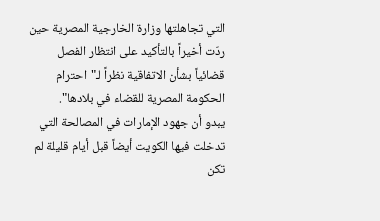التي تجاهلتها وزارة الخارجية المصرية حين ردّت أخيراً بالتأكيد على انتظار الفصل قضائياً بشأن الاتفاقية نظراً لـ"احترام الحكومة المصرية للقضاء في بلادها".
يبدو أن جهود الإمارات في المصالحة التي تدخلت فيها الكويت أيضاً قبل أيام قليلة لم تكن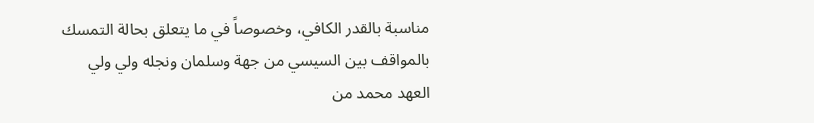مناسبة بالقدر الكافي، وخصوصاً في ما يتعلق بحالة التمسك بالمواقف بين السيسي من جهة وسلمان ونجله ولي ولي العهد محمد من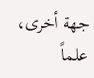جهة أخرى، علماً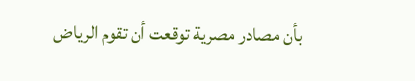بأن مصادر مصرية توقعت أن تقوم الرياض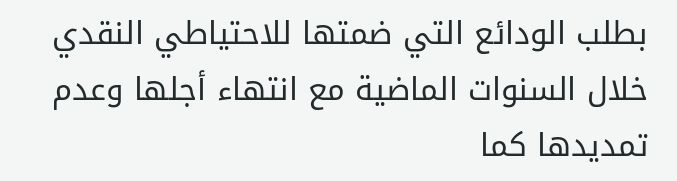بطلب الودائع التي ضمتها للاحتياطي النقدي خلال السنوات الماضية مع انتهاء أجلها وعدم تمديدها كما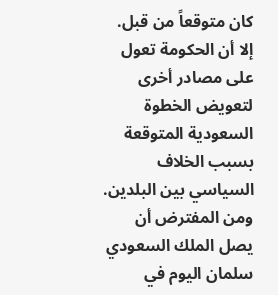كان متوقعاً من قبل. إلا أن الحكومة تعول على مصادر أخرى لتعويض الخطوة السعودية المتوقعة بسبب الخلاف السياسي بين البلدين.
ومن المفترض أن يصل الملك السعودي سلمان اليوم في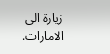زيارة الى الامارات.